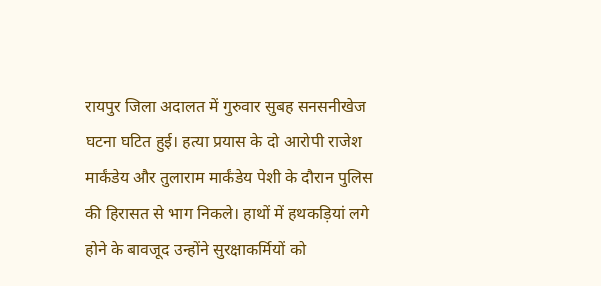रायपुर जिला अदालत में गुरुवार सुबह सनसनीखेज घटना घटित हुई। हत्या प्रयास के दो आरोपी राजेश मार्कंडेय और तुलाराम मार्कंडेय पेशी के दौरान पुलिस की हिरासत से भाग निकले। हाथों में हथकड़ियां लगे होने के बावजूद उन्होंने सुरक्षाकर्मियों को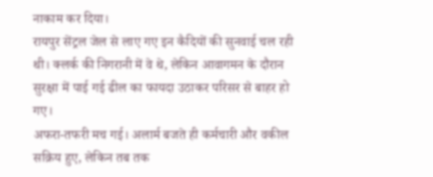नाकाम कर दिया।
रायपुर सेंट्रल जेल से लाए गए इन कैदियों की सुनवाई चल रही थी। क्लर्क की निगरानी में वे थे, लेकिन आवागमन के दौरान सुरक्षा में पाई गई ढील का फायदा उठाकर परिसर से बाहर हो गए।
अफरा-तफरी मच गई। अलार्म बजते ही कर्मचारी और वकील सक्रिय हुए, लेकिन तब तक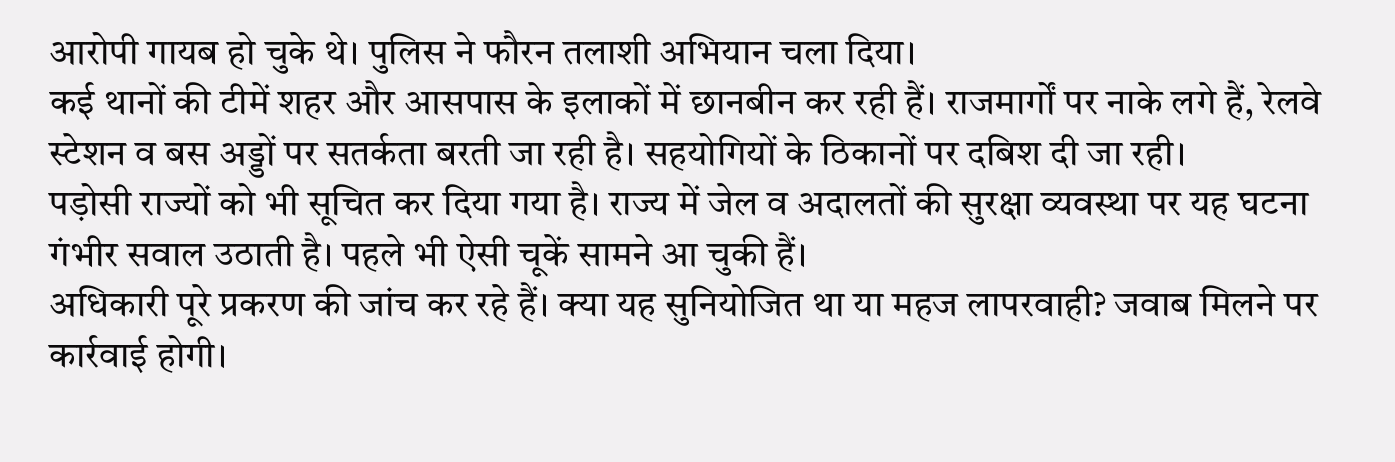आरोपी गायब हो चुके थे। पुलिस ने फौरन तलाशी अभियान चला दिया।
कई थानों की टीमें शहर और आसपास के इलाकों में छानबीन कर रही हैं। राजमार्गों पर नाके लगे हैं, रेलवे स्टेशन व बस अड्डों पर सतर्कता बरती जा रही है। सहयोगियों के ठिकानों पर दबिश दी जा रही।
पड़ोसी राज्यों को भी सूचित कर दिया गया है। राज्य में जेल व अदालतों की सुरक्षा व्यवस्था पर यह घटना गंभीर सवाल उठाती है। पहले भी ऐसी चूकें सामने आ चुकी हैं।
अधिकारी पूरे प्रकरण की जांच कर रहे हैं। क्या यह सुनियोजित था या महज लापरवाही? जवाब मिलने पर कार्रवाई होगी।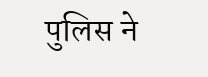पुलिस ने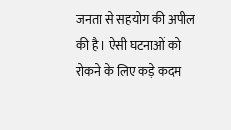जनता से सहयोग की अपील की है। ऐसी घटनाओं को रोकने के लिए कड़े कदम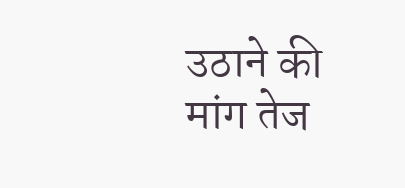उठाने की मांग तेज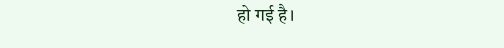हो गई है।